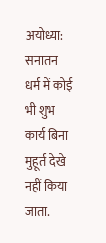अयोध्या: सनातन धर्म में कोई भी शुभ कार्य बिना मुहूर्त देखे नहीं किया जाता.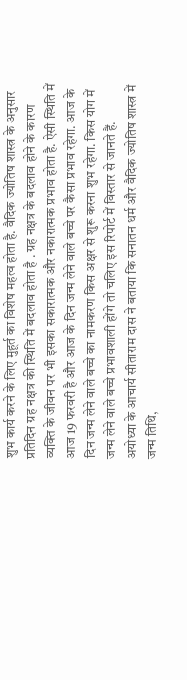शुभ कार्य करने के लिए मुहूर्त का विशेष महत्व होता है. वैदिक ज्योतिष शास्त्र के अनुसार प्रतिदिन ग्रह नक्षत्र की स्थिति में बदलाव होता है . ग्रह नक्षत्र के बदलाव होने के कारण व्यक्ति के जीवन पर भी इसका सकारात्मक और नकारात्मक प्रभाव होता है. ऐसी स्थिति में आज 19 फरवरी है और आज के दिन जन्म लेने वाले बच्चे पर कैसा प्रभाव रहेगा. आज के दिन जन्म लेने वाले बच्चे का नामकरण किस अक्षर से शुरू करना शुभ रहेगा. किस योग में जन्म लेने वाले बच्चे प्रभावशाली होंगे तो चलिए इस रिपोर्ट में विस्तार से जानते हैं.
अयोध्या के आचार्य सीताराम दास ने बताया कि सनातन धर्म और वैदिक ज्योतिष शास्त्र में जन्म तिथि,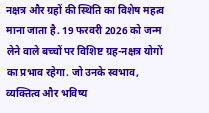नक्षत्र और ग्रहों की स्थिति का विशेष महत्व माना जाता है. 19 फरवरी 2026 को जन्म लेने वाले बच्चों पर विशिष्ट ग्रह-नक्षत्र योगों का प्रभाव रहेगा. जो उनके स्वभाव, व्यक्तित्व और भविष्य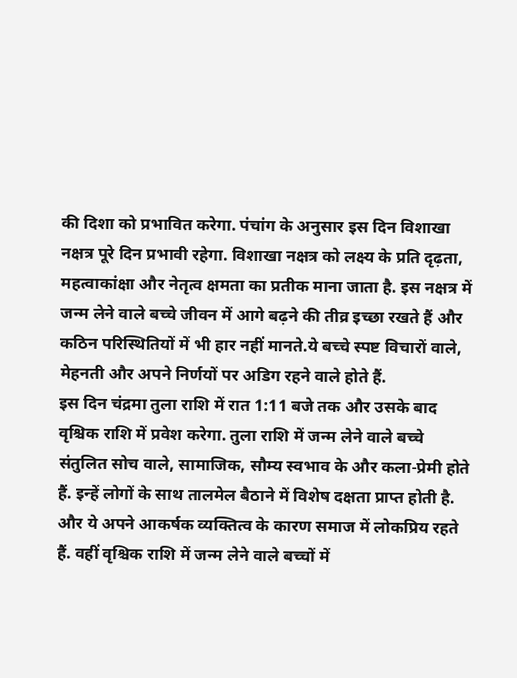की दिशा को प्रभावित करेगा. पंचांग के अनुसार इस दिन विशाखा नक्षत्र पूरे दिन प्रभावी रहेगा. विशाखा नक्षत्र को लक्ष्य के प्रति दृढ़ता, महत्वाकांक्षा और नेतृत्व क्षमता का प्रतीक माना जाता है. इस नक्षत्र में जन्म लेने वाले बच्चे जीवन में आगे बढ़ने की तीव्र इच्छा रखते हैं और कठिन परिस्थितियों में भी हार नहीं मानते.ये बच्चे स्पष्ट विचारों वाले, मेहनती और अपने निर्णयों पर अडिग रहने वाले होते हैं.
इस दिन चंद्रमा तुला राशि में रात 1:11 बजे तक और उसके बाद वृश्चिक राशि में प्रवेश करेगा. तुला राशि में जन्म लेने वाले बच्चे संतुलित सोच वाले, सामाजिक, सौम्य स्वभाव के और कला-प्रेमी होते हैं. इन्हें लोगों के साथ तालमेल बैठाने में विशेष दक्षता प्राप्त होती है. और ये अपने आकर्षक व्यक्तित्व के कारण समाज में लोकप्रिय रहते हैं. वहीं वृश्चिक राशि में जन्म लेने वाले बच्चों में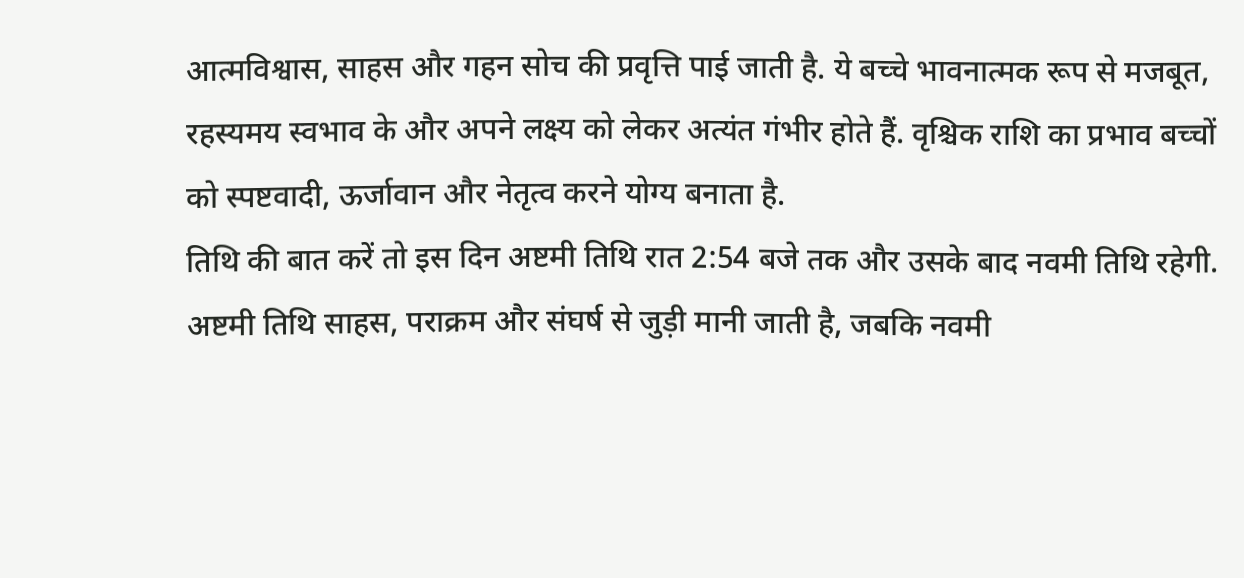आत्मविश्वास, साहस और गहन सोच की प्रवृत्ति पाई जाती है. ये बच्चे भावनात्मक रूप से मजबूत, रहस्यमय स्वभाव के और अपने लक्ष्य को लेकर अत्यंत गंभीर होते हैं. वृश्चिक राशि का प्रभाव बच्चों को स्पष्टवादी, ऊर्जावान और नेतृत्व करने योग्य बनाता है.
तिथि की बात करें तो इस दिन अष्टमी तिथि रात 2:54 बजे तक और उसके बाद नवमी तिथि रहेगी. अष्टमी तिथि साहस, पराक्रम और संघर्ष से जुड़ी मानी जाती है, जबकि नवमी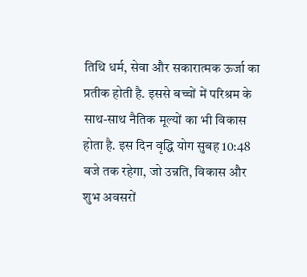तिथि धर्म, सेवा और सकारात्मक ऊर्जा का प्रतीक होती है. इससे बच्चों में परिश्रम के साथ-साथ नैतिक मूल्यों का भी विकास होता है. इस दिन वृद्धि योग सुबह 10:48 बजे तक रहेगा, जो उन्नति, विकास और शुभ अवसरों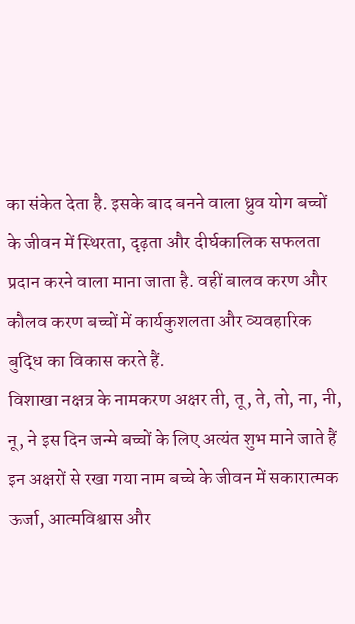का संकेत देता है. इसके बाद बनने वाला ध्रुव योग बच्चों के जीवन में स्थिरता, दृढ़ता और दीर्घकालिक सफलता प्रदान करने वाला माना जाता है. वहीं बालव करण और कौलव करण बच्चों में कार्यकुशलता और व्यवहारिक बुद्धि का विकास करते हैं.
विशाखा नक्षत्र के नामकरण अक्षर ती, तू, ते, तो, ना, नी, नू, ने इस दिन जन्मे बच्चों के लिए अत्यंत शुभ माने जाते हैं इन अक्षरों से रखा गया नाम बच्चे के जीवन में सकारात्मक ऊर्जा, आत्मविश्वास और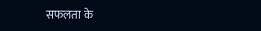सफलता के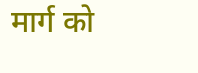मार्ग को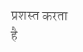प्रशस्त करता है